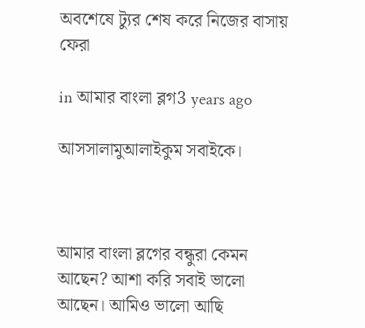অবশেষে ট্যুর শেষ করে নিজের বাসায় ফেরা

in আমার বাংলা ব্লগ3 years ago

আসসালামুআলাইকুম সবাইকে।



আমার বাংলা ব্লগের বন্ধুরা কেমন আছেন? আশা করি সবাই ভালো আছেন। আমিও ভালো আছি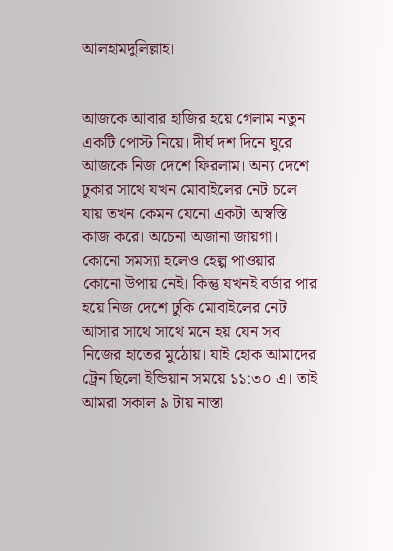আলহামদুলিল্লাহ।


আজকে আবার হাজির হয়ে গেলাম নতুন একটি পোস্ট নিয়ে। দীর্ঘ দশ দিনে ঘুরে আজকে নিজ দেশে ফিরলাম। অন্য দেশে ঢুকার সাথে যখন মোবাইলের নেট চলে যায় তখন কেমন যেনো একটা অস্বস্তি কাজ করে। অচেনা অজানা জায়গা। কোনো সমস্যা হলেও হেল্প পাওয়ার কোনো উপায় নেই। কিন্তু যখনই বর্ডার পার হয়ে নিজ দেশে ঢুকি মোবাইলের নেট আসার সাথে সাথে মনে হয় যেন সব নিজের হাতের মুঠোয়। যাই হোক আমাদের ট্রেন ছিলো ইন্ডিয়ান সময়ে ১১:৩০ এ। তাই আমরা সকাল ৯ টায় নাস্তা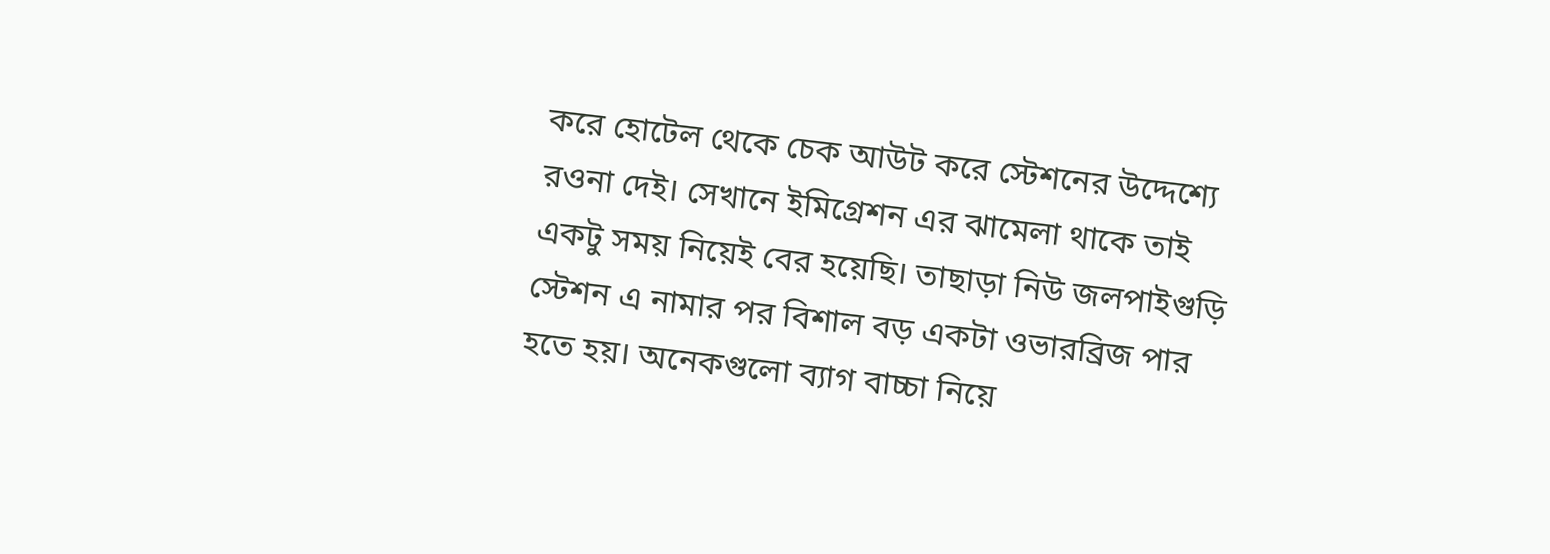করে হোটেল থেকে চেক আউট করে স্টেশনের উদ্দেশ্যে রওনা দেই। সেখানে ইমিগ্রেশন এর ঝামেলা থাকে তাই একটু সময় নিয়েই বের হয়েছি। তাছাড়া নিউ জলপাইগুড়ি স্টেশন এ নামার পর বিশাল বড় একটা ওভারব্রিজ পার হতে হয়। অনেকগুলো ব্যাগ বাচ্চা নিয়ে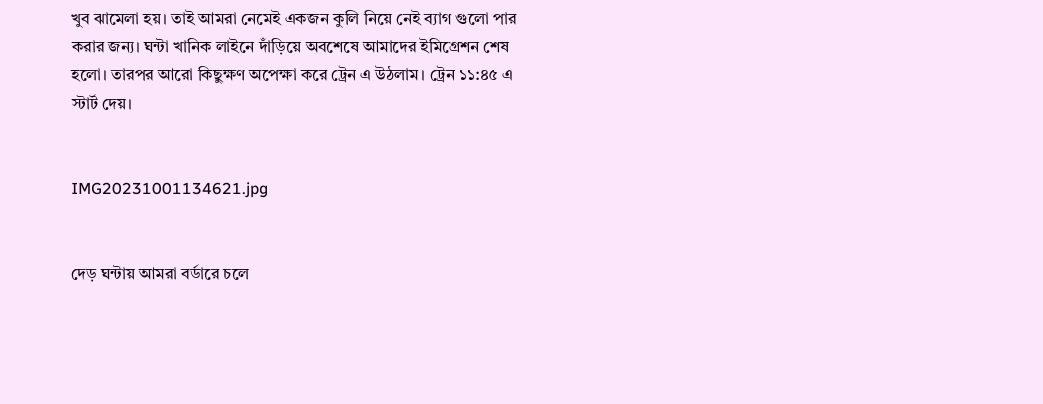খুব ঝামেলা হয়। তাই আমরা নেমেই একজন কুলি নিয়ে নেই ব্যাগ গুলো পার করার জন্য। ঘন্টা খানিক লাইনে দাঁড়িয়ে অবশেষে আমাদের ইমিগ্রেশন শেষ হলো। তারপর আরো কিছুক্ষণ অপেক্ষা করে ট্রেন এ উঠলাম। ট্রেন ১১:৪৫ এ স্টার্ট দেয়।


IMG20231001134621.jpg


দেড় ঘন্টায় আমরা বর্ডারে চলে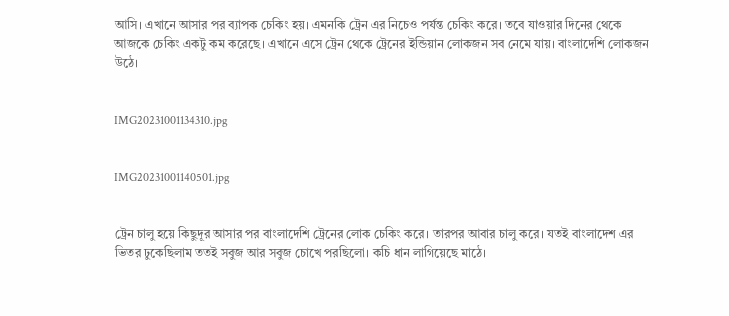আসি। এখানে আসার পর ব্যাপক চেকিং হয়। এমনকি ট্রেন এর নিচেও পর্যন্ত চেকিং করে। তবে যাওয়ার দিনের থেকে আজকে চেকিং একটু কম করেছে। এখানে এসে ট্রেন থেকে ট্রেনের ইন্ডিয়ান লোকজন সব নেমে যায়। বাংলাদেশি লোকজন উঠে।


IMG20231001134310.jpg


IMG20231001140501.jpg


ট্রেন চালু হয়ে কিছুদূর আসার পর বাংলাদেশি ট্রেনের লোক চেকিং করে। তারপর আবার চালু করে। যতই বাংলাদেশ এর ভিতর ঢুকেছিলাম ততই সবুজ আর সবুজ চোখে পরছিলো। কচি ধান লাগিয়েছে মাঠে।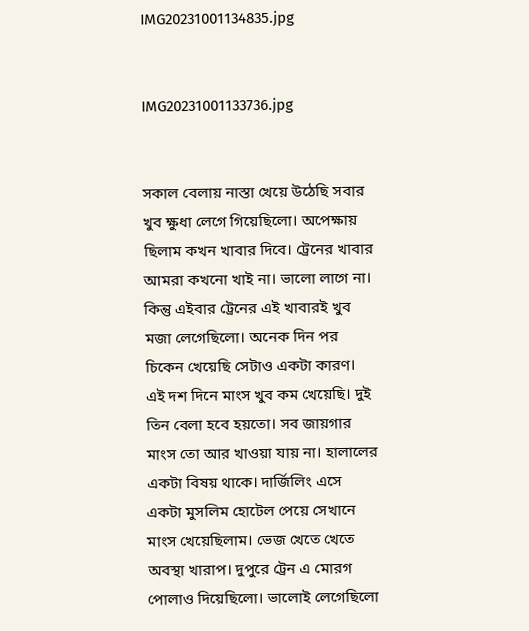IMG20231001134835.jpg


IMG20231001133736.jpg


সকাল বেলায় নাস্তা খেয়ে উঠেছি সবার খুব ক্ষুধা লেগে গিয়েছিলো। অপেক্ষায় ছিলাম কখন খাবার দিবে। ট্রেনের খাবার আমরা কখনো খাই না। ভালো লাগে না। কিন্তু এইবার ট্রেনের এই খাবারই খুব মজা লেগেছিলো। অনেক দিন পর চিকেন খেয়েছি সেটাও একটা কারণ। এই দশ দিনে মাংস খুব কম খেয়েছি। দুই তিন বেলা হবে হয়তো। সব জায়গার মাংস তো আর খাওয়া যায় না। হালালের একটা বিষয় থাকে। দার্জিলিং এসে একটা মুসলিম হোটেল পেয়ে সেখানে মাংস খেয়েছিলাম। ভেজ খেতে খেতে অবস্থা খারাপ। দুপুরে ট্রেন এ মোরগ পোলাও দিয়েছিলো। ভালোই লেগেছিলো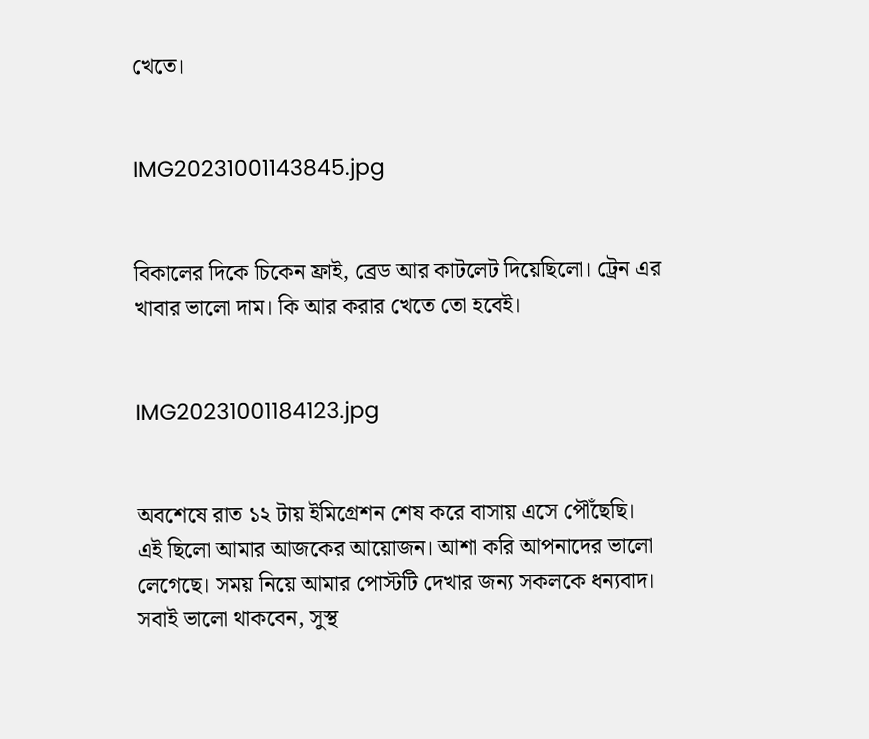খেতে।


IMG20231001143845.jpg


বিকালের দিকে চিকেন ফ্রাই, ব্রেড আর কাটলেট দিয়েছিলো। ট্রেন এর খাবার ভালো দাম। কি আর করার খেতে তো হবেই।


IMG20231001184123.jpg


অবশেষে রাত ১২ টায় ইমিগ্রেশন শেষ করে বাসায় এসে পৌঁছেছি।
এই ছিলো আমার আজকের আয়োজন। আশা করি আপনাদের ভালো লেগেছে। সময় নিয়ে আমার পোস্টটি দেখার জন্য সকলকে ধন্যবাদ। সবাই ভালো থাকবেন, সুস্থ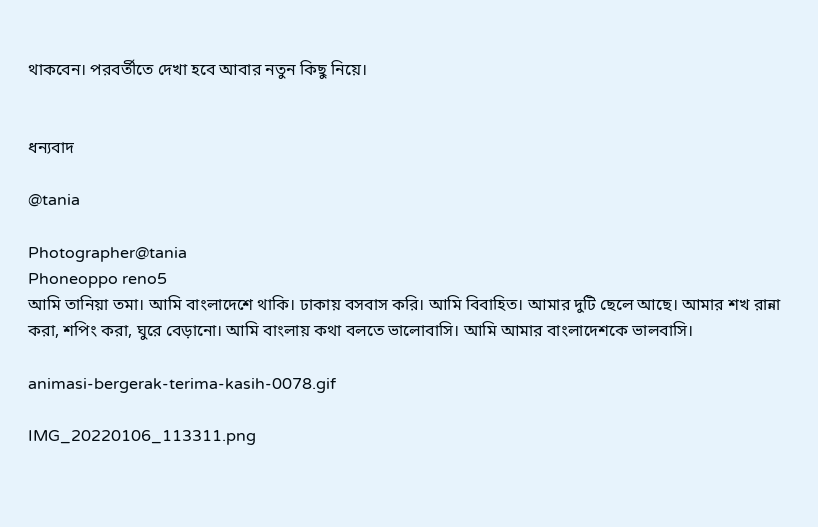থাকবেন। পরবর্তীতে দেখা হবে আবার নতুন কিছু নিয়ে।


ধন্যবাদ

@tania

Photographer@tania
Phoneoppo reno5
আমি তানিয়া তমা। আমি বাংলাদেশে থাকি। ঢাকায় বসবাস করি। আমি বিবাহিত। আমার দুটি ছেলে আছে। আমার শখ রান্না করা, শপিং করা, ঘুরে বেড়ানো। আমি বাংলায় কথা বলতে ভালোবাসি। আমি আমার বাংলাদেশকে ভালবাসি।

animasi-bergerak-terima-kasih-0078.gif

IMG_20220106_113311.png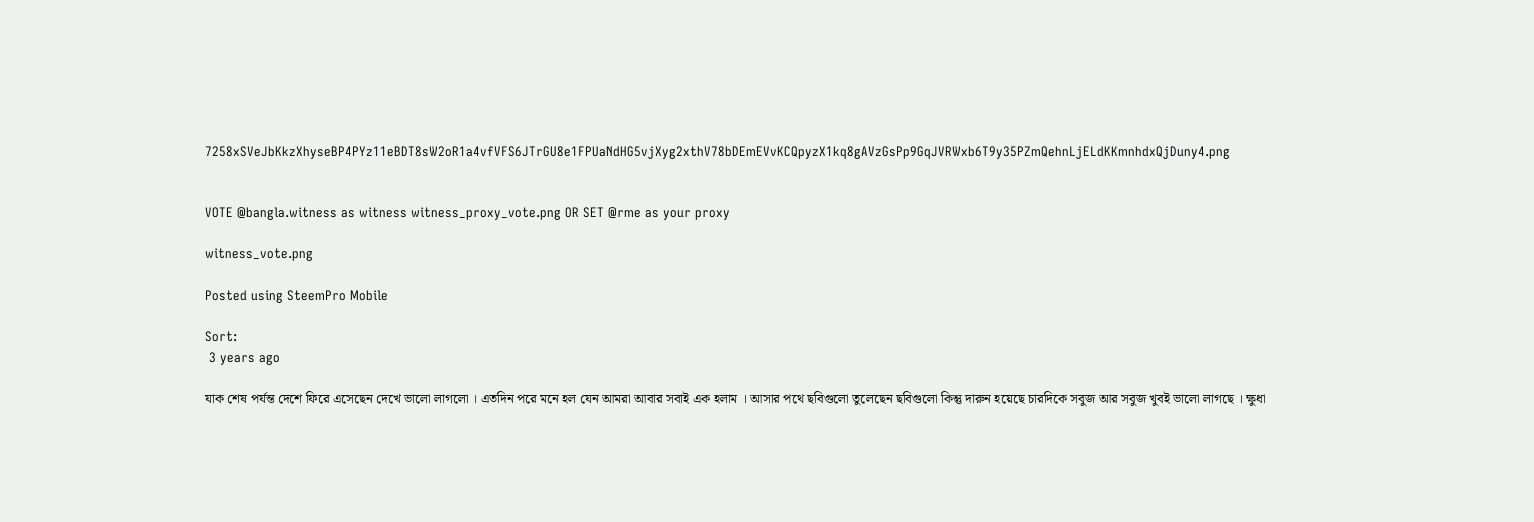7258xSVeJbKkzXhyseBP4PYz11eBDT8sW2oR1a4vfVFS6JTrGU8e1FPUaNdHG5vjXyg2xthV78bDEmEVvKCQpyzX1kq8gAVzGsPp9GqJVRWxb6T9y35PZmQehnLjELdKKmnhdxQjDuny4.png


VOTE @bangla.witness as witness witness_proxy_vote.png OR SET @rme as your proxy

witness_vote.png

Posted using SteemPro Mobile

Sort:
 3 years ago

যাক শেষ পর্যন্ত দেশে ফিরে এসেছেন দেখে ভালো লাগলো । এতদিন পরে মনে হল যেন আমরা আবার সবাই এক হলাম । আসার পথে ছবিগুলো তুলেছেন ছবিগুলো কিন্তু দারুন হয়েছে চারদিকে সবুজ আর সবুজ খুবই ভালো লাগছে । ক্ষুধা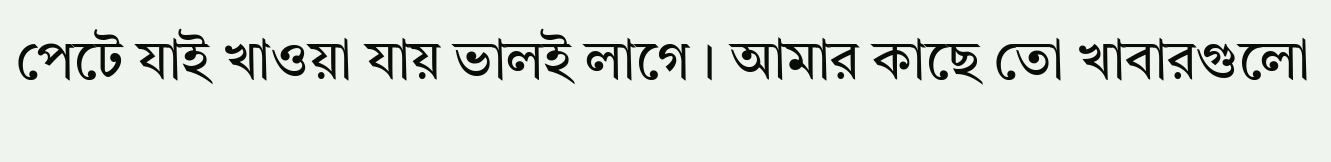পেটে যাই খাওয়া যায় ভালই লাগে । আমার কাছে তো খাবারগুলো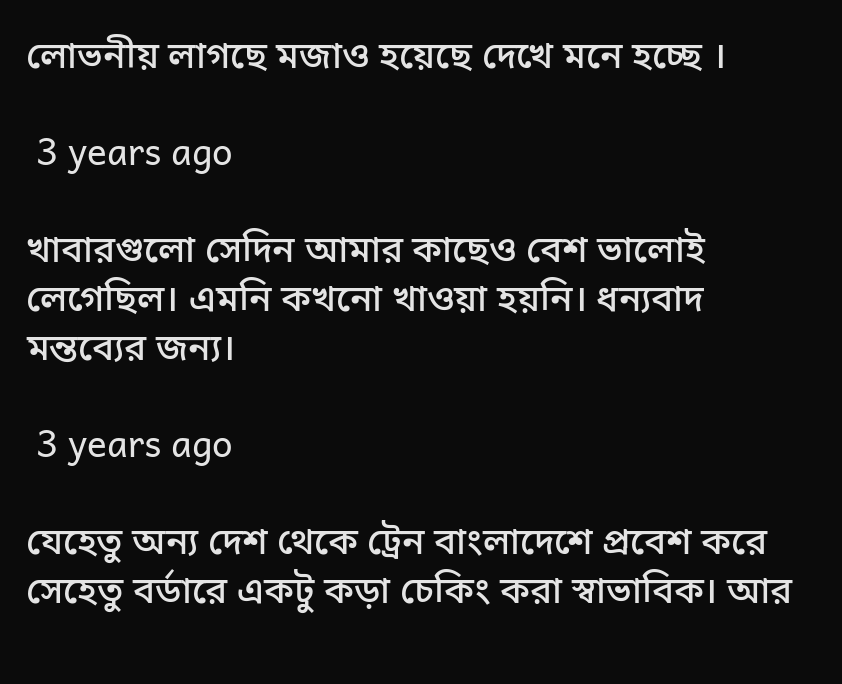লোভনীয় লাগছে মজাও হয়েছে দেখে মনে হচ্ছে ।

 3 years ago

খাবারগুলো সেদিন আমার কাছেও বেশ ভালোই লেগেছিল। এমনি কখনো খাওয়া হয়নি। ধন্যবাদ মন্তব্যের জন্য।

 3 years ago

যেহেতু অন্য দেশ থেকে ট্রেন বাংলাদেশে প্রবেশ করে সেহেতু বর্ডারে একটু কড়া চেকিং করা স্বাভাবিক। আর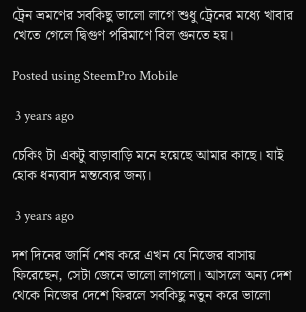ট্রেন ভ্রমণের সবকিছু ভালো লাগে শুধু ট্রেনের মধ্যে খাবার খেতে গেলে দ্বিগুণ পরিমাণে বিল গুনতে হয়।

Posted using SteemPro Mobile

 3 years ago

চেকিং টা একটু বাড়াবাড়ি মনে হয়েছে আমার কাছে। যাই হোক ধন্যবাদ মন্তব্যের জন্য।

 3 years ago

দশ দিনের জার্নি শেষ করে এখন যে নিজের বাসায় ফিরেছেন, সেটা জেনে ভালো লাগলো। আসলে অন্য দেশ থেকে নিজের দেশে ফিরলে সবকিছু নতুন করে ভালো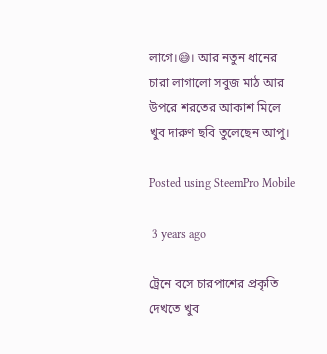লাগে।😅। আর নতুন ধানের চারা লাগালো সবুজ মাঠ আর উপরে শরতের আকাশ মিলে খুব দারুণ ছবি তুলেছেন আপু।

Posted using SteemPro Mobile

 3 years ago

ট্রেনে বসে চারপাশের প্রকৃতি দেখতে খুব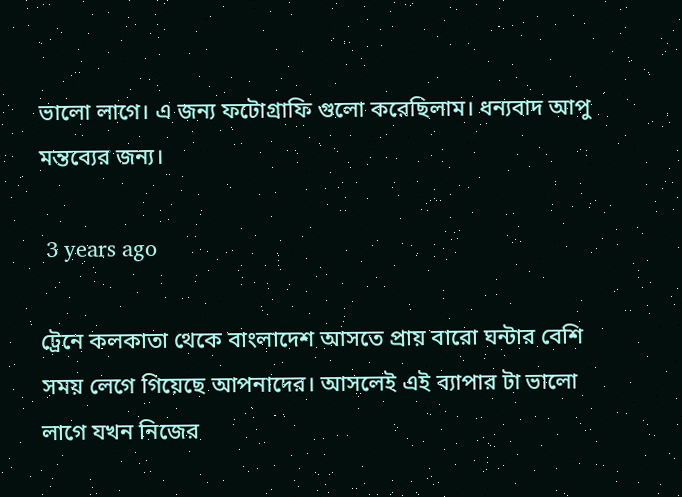ভালো লাগে। এ জন্য ফটোগ্রাফি গুলো করেছিলাম। ধন্যবাদ আপু মন্তব্যের জন্য।

 3 years ago

ট্রেনে কলকাতা থেকে বাংলাদেশ আসতে প্রায় বারো ঘন্টার বেশি সময় লেগে গিয়েছে আপনাদের। আসলেই এই ব‍্যাপার টা ভালো লাগে যখন নিজের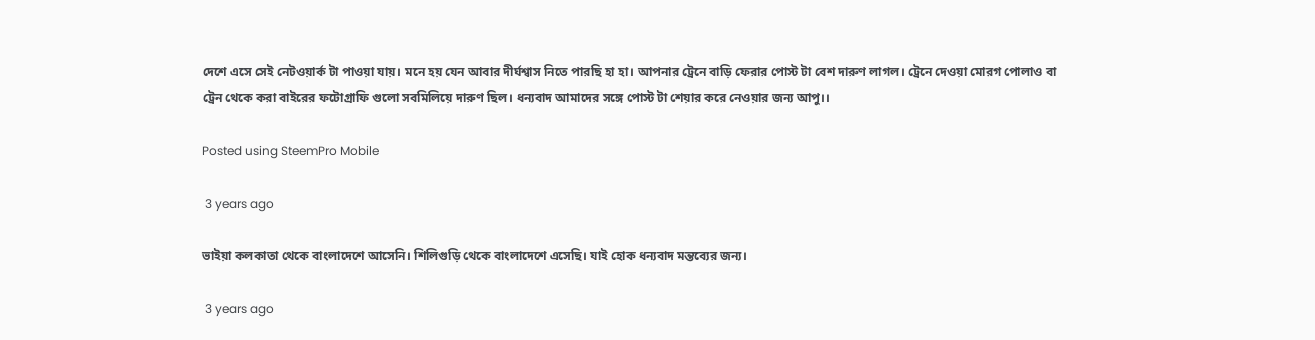দেশে এসে সেই নেটওয়ার্ক টা পাওয়া যায়। মনে হয় যেন আবার দীর্ঘশ্বাস নিতে পারছি হা হা। আপনার ট্রেনে বাড়ি ফেরার পোস্ট টা বেশ দারুণ লাগল। ট্রেনে দেওয়া মোরগ পোলাও বা ট্রেন থেকে করা বাইরের ফটোগ্রাফি গুলো সবমিলিয়ে দারুণ ছিল। ধন্যবাদ আমাদের সঙ্গে পোস্ট টা শেয়ার করে নেওয়ার জন্য আপু।।

Posted using SteemPro Mobile

 3 years ago

ভাইয়া কলকাতা থেকে বাংলাদেশে আসেনি। শিলিগুড়ি থেকে বাংলাদেশে এসেছি। যাই হোক ধন্যবাদ মন্তব্যের জন্য।

 3 years ago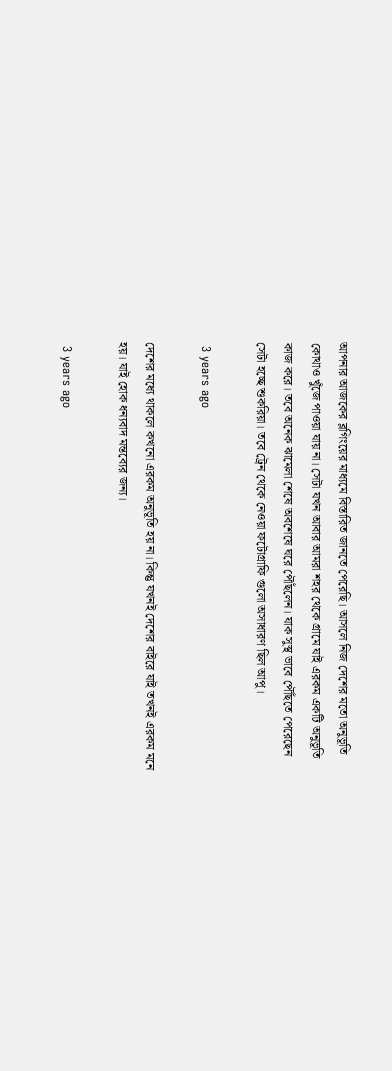আপনার আজকের ব্লগিংয়ের মাধ্যমে বিস্তারিত জানতে পেরেছি। আসলে নিজ দেশের মতো অনুভূতি কোথাও খুঁজে পাওয়া যায় না। সেটা যখন আবার আমরা শহর থেকে গ্রামে যাই এরকম একটি অনুভূতি কাজ করে। তবে অনেক ঝামেলা শেষে অবশেষে ঘরে পৌঁছলেন। যাক সুস্থ ভাবে পৌঁছতে পেরেছেন সেটা হচ্ছে শুকরিয়া। তবে ট্রেন থেকে নেওয়া ফটোগ্রাফি গুলো অসাধারণ ছিল আপু।

 3 years ago

দেশের মধ্যে থাকলে কখনো এরকম অনুভূতি হয় না। কিন্তু যখনই দেশের বাইরে যাই তখনই এরকম মনে হয়। যাই হোক ধন্যবাদ মন্তব্যের জন্য।

 3 years ago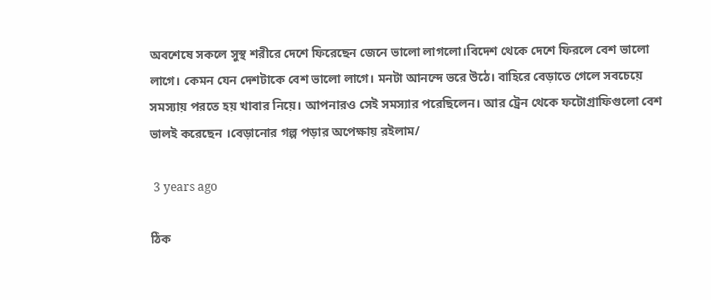অবশেষে সকলে সুস্থ শরীরে দেশে ফিরেছেন জেনে ভালো লাগলো।বিদেশ থেকে দেশে ফিরলে বেশ ভালো লাগে। কেমন যেন দেশটাকে বেশ ভালো লাগে। মনটা আনন্দে ভরে উঠে। বাহিরে বেড়াতে গেলে সবচেয়ে সমস্যায় পরতে হয় খাবার নিয়ে। আপনারও সেই সমস্যার পরেছিলেন। আর ট্রেন থেকে ফটোগ্রাফিগুলো বেশ ভালই করেছেন ।বেড়ানোর গল্প পড়ার অপেক্ষায় রইলাম/

 3 years ago

ঠিক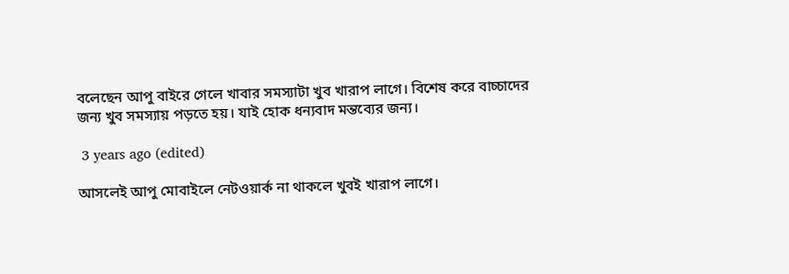বলেছেন আপু বাইরে গেলে খাবার সমস্যাটা খুব খারাপ লাগে। বিশেষ করে বাচ্চাদের জন্য খুব সমস্যায় পড়তে হয়। যাই হোক ধন্যবাদ মন্তব্যের জন্য।

 3 years ago (edited)

আসলেই আপু মোবাইলে নেটওয়ার্ক না থাকলে খুবই খারাপ লাগে।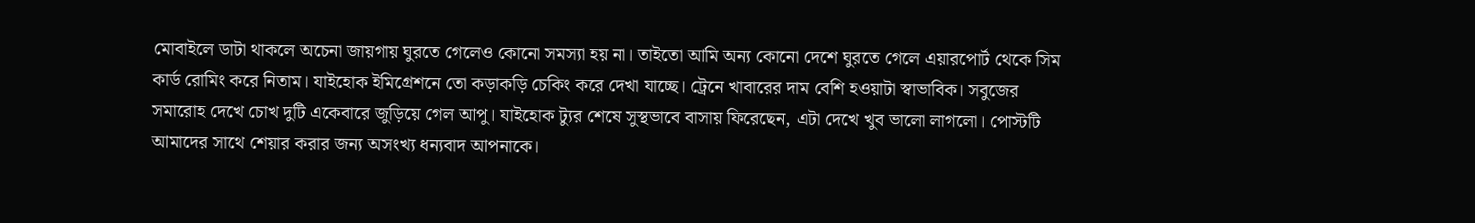মোবাইলে ডাটা থাকলে অচেনা জায়গায় ঘুরতে গেলেও কোনো সমস্যা হয় না। তাইতো আমি অন্য কোনো দেশে ঘুরতে গেলে এয়ারপোর্ট থেকে সিম কার্ড রোমিং করে নিতাম। যাইহোক ইমিগ্রেশনে তো কড়াকড়ি চেকিং করে দেখা যাচ্ছে। ট্রেনে খাবারের দাম বেশি হওয়াটা স্বাভাবিক। সবুজের সমারোহ দেখে চোখ দুটি একেবারে জুড়িয়ে গেল আপু। যাইহোক ট্যুর শেষে সুস্থভাবে বাসায় ফিরেছেন, এটা দেখে খুব ভালো লাগলো। পোস্টটি আমাদের সাথে শেয়ার করার জন্য অসংখ্য ধন্যবাদ আপনাকে।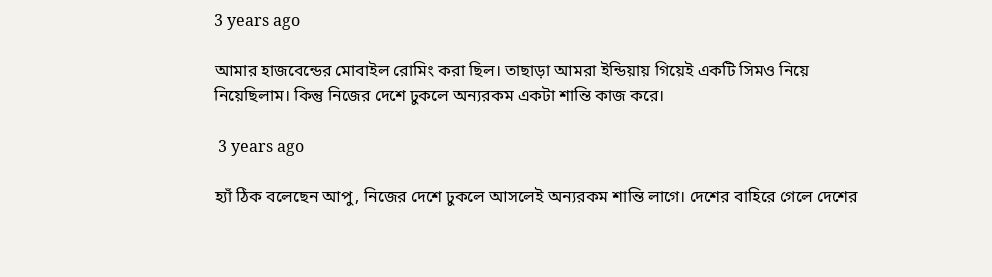3 years ago

আমার হাজবেন্ডের মোবাইল রোমিং করা ছিল। তাছাড়া আমরা ইন্ডিয়ায় গিয়েই একটি সিমও নিয়ে নিয়েছিলাম। কিন্তু নিজের দেশে ঢুকলে অন্যরকম একটা শান্তি কাজ করে।

 3 years ago

হ্যাঁ ঠিক বলেছেন আপু, নিজের দেশে ঢুকলে আসলেই অন্যরকম শান্তি লাগে। দেশের বাহিরে গেলে দেশের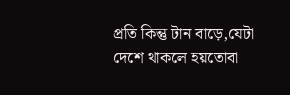প্রতি কিন্তু টান বাড়ে,যেটা দেশে থাকলে হয়তোবা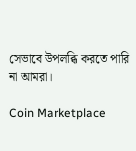সেভাবে উপলব্ধি করতে পারি না আমরা।

Coin Marketplace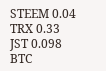STEEM 0.04
TRX 0.33
JST 0.098
BTC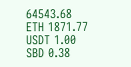64543.68
ETH 1871.77
USDT 1.00
SBD 0.38